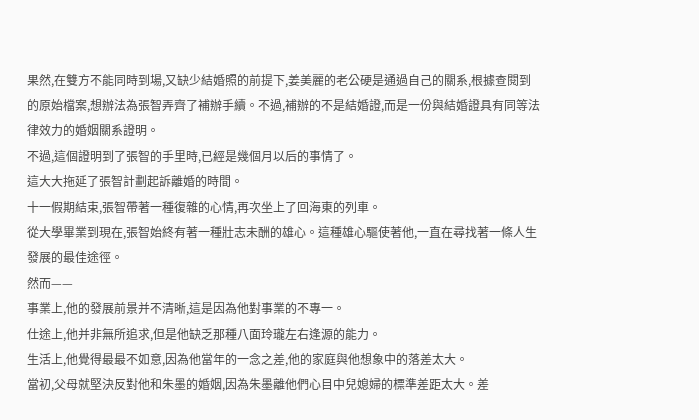果然,在雙方不能同時到場,又缺少結婚照的前提下,姜美麗的老公硬是通過自己的關系,根據查閱到的原始檔案,想辦法為張智弄齊了補辦手續。不過,補辦的不是結婚證,而是一份與結婚證具有同等法律效力的婚姻關系證明。
不過,這個證明到了張智的手里時,已經是幾個月以后的事情了。
這大大拖延了張智計劃起訴離婚的時間。
十一假期結束,張智帶著一種復雜的心情,再次坐上了回海東的列車。
從大學畢業到現在,張智始終有著一種壯志未酬的雄心。這種雄心驅使著他,一直在尋找著一條人生發展的最佳途徑。
然而——
事業上,他的發展前景并不清晰,這是因為他對事業的不專一。
仕途上,他并非無所追求,但是他缺乏那種八面玲瓏左右逢源的能力。
生活上,他覺得最最不如意,因為他當年的一念之差,他的家庭與他想象中的落差太大。
當初,父母就堅決反對他和朱墨的婚姻,因為朱墨離他們心目中兒媳婦的標準差距太大。差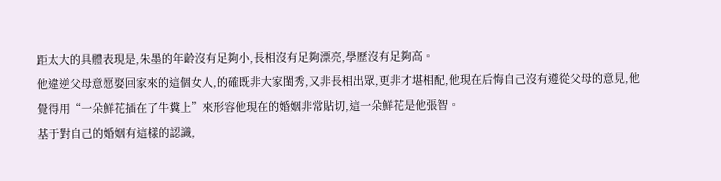距太大的具體表現是,朱墨的年齡沒有足夠小,長相沒有足夠漂亮,學歷沒有足夠高。
他違逆父母意愿娶回家來的這個女人,的確既非大家閨秀,又非長相出眾,更非才堪相配,他現在后悔自己沒有遵從父母的意見,他覺得用“一朵鮮花插在了牛糞上”來形容他現在的婚姻非常貼切,這一朵鮮花是他張智。
基于對自己的婚姻有這樣的認識,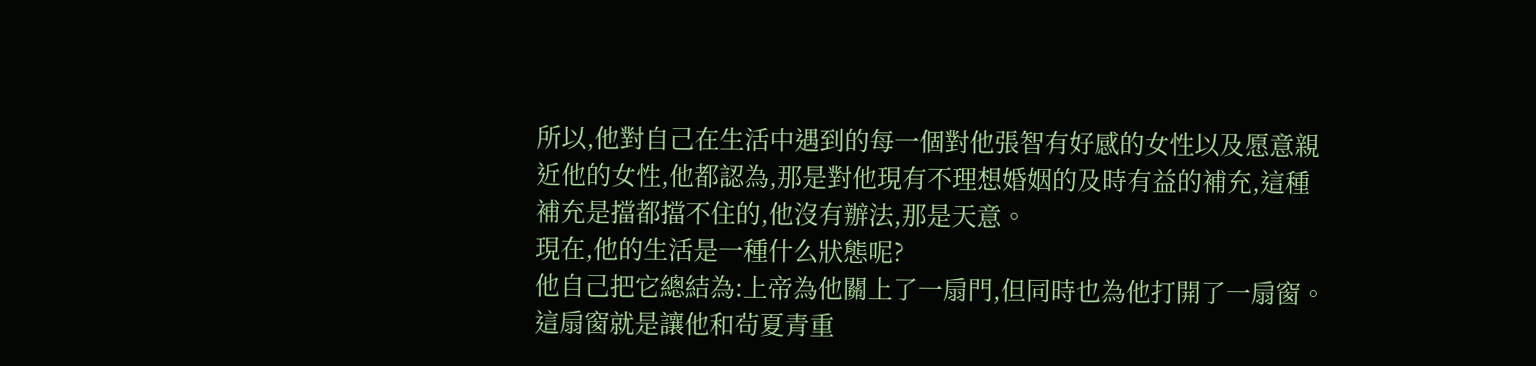所以,他對自己在生活中遇到的每一個對他張智有好感的女性以及愿意親近他的女性,他都認為,那是對他現有不理想婚姻的及時有益的補充,這種補充是擋都擋不住的,他沒有辦法,那是天意。
現在,他的生活是一種什么狀態呢?
他自己把它總結為:上帝為他關上了一扇門,但同時也為他打開了一扇窗。這扇窗就是讓他和茍夏青重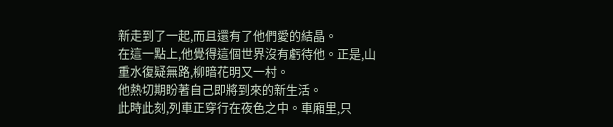新走到了一起,而且還有了他們愛的結晶。
在這一點上,他覺得這個世界沒有虧待他。正是,山重水復疑無路,柳暗花明又一村。
他熱切期盼著自己即將到來的新生活。
此時此刻,列車正穿行在夜色之中。車廂里,只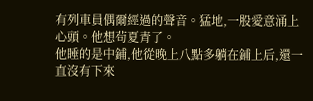有列車員偶爾經過的聲音。猛地,一股愛意涌上心頭。他想茍夏青了。
他睡的是中鋪,他從晚上八點多躺在鋪上后,還一直沒有下來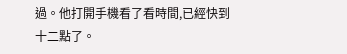過。他打開手機看了看時間,已經快到十二點了。